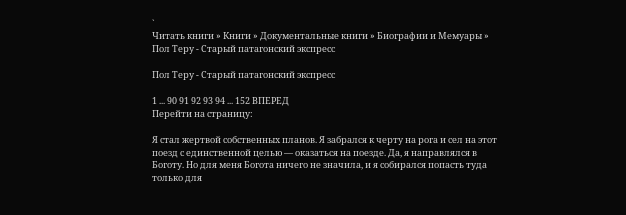`
Читать книги » Книги » Документальные книги » Биографии и Мемуары » Пол Теру - Старый патагонский экспресс

Пол Теру - Старый патагонский экспресс

1 ... 90 91 92 93 94 ... 152 ВПЕРЕД
Перейти на страницу:

Я стал жертвой собственных планов. Я забрался к черту на рога и сел на этот поезд с единственной целью — оказаться на поезде. Да, я направлялся в Боготу. Но для меня Богота ничего не значила, и я собирался попасть туда только для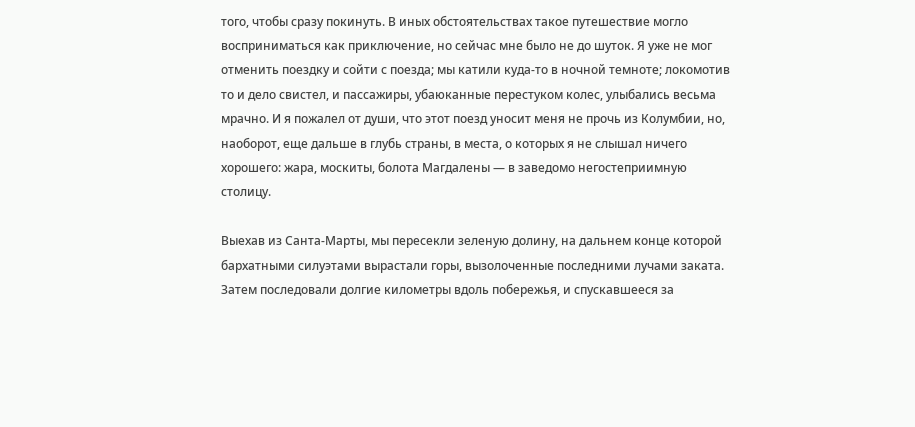того, чтобы сразу покинуть. В иных обстоятельствах такое путешествие могло восприниматься как приключение, но сейчас мне было не до шуток. Я уже не мог отменить поездку и сойти с поезда; мы катили куда-то в ночной темноте; локомотив то и дело свистел, и пассажиры, убаюканные перестуком колес, улыбались весьма мрачно. И я пожалел от души, что этот поезд уносит меня не прочь из Колумбии, но, наоборот, еще дальше в глубь страны, в места, о которых я не слышал ничего хорошего: жара, москиты, болота Магдалены — в заведомо негостеприимную столицу.

Выехав из Санта-Марты, мы пересекли зеленую долину, на дальнем конце которой бархатными силуэтами вырастали горы, вызолоченные последними лучами заката. Затем последовали долгие километры вдоль побережья, и спускавшееся за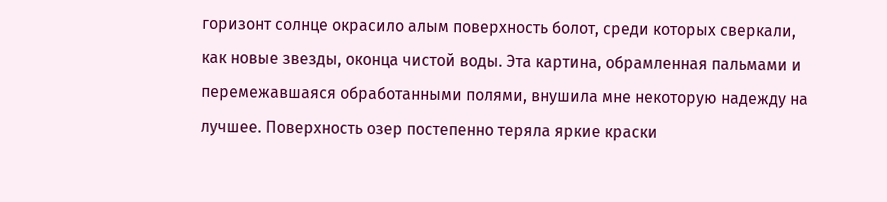горизонт солнце окрасило алым поверхность болот, среди которых сверкали, как новые звезды, оконца чистой воды. Эта картина, обрамленная пальмами и перемежавшаяся обработанными полями, внушила мне некоторую надежду на лучшее. Поверхность озер постепенно теряла яркие краски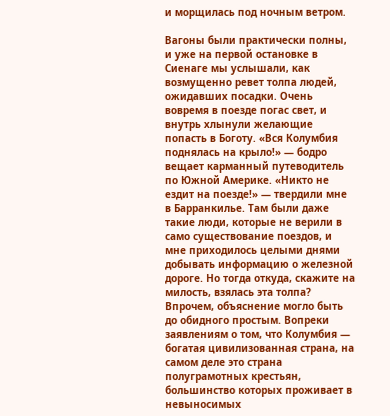и морщилась под ночным ветром.

Вагоны были практически полны, и уже на первой остановке в Сиенаге мы услышали, как возмущенно ревет толпа людей, ожидавших посадки. Очень вовремя в поезде погас свет, и внутрь хлынули желающие попасть в Боготу. «Вся Колумбия поднялась на крыло!» — бодро вещает карманный путеводитель по Южной Америке. «Никто не ездит на поезде!» — твердили мне в Барранкилье. Там были даже такие люди, которые не верили в само существование поездов, и мне приходилось целыми днями добывать информацию о железной дороге. Но тогда откуда, скажите на милость, взялась эта толпа? Впрочем, объяснение могло быть до обидного простым. Вопреки заявлениям о том, что Колумбия — богатая цивилизованная страна, на самом деле это страна полуграмотных крестьян, большинство которых проживает в невыносимых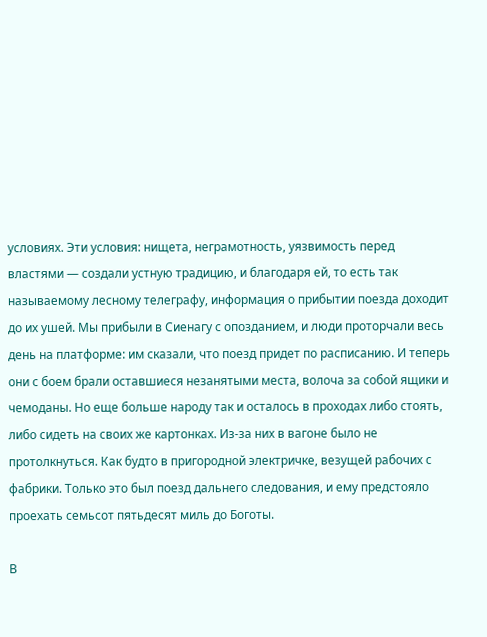условиях. Эти условия: нищета, неграмотность, уязвимость перед властями — создали устную традицию, и благодаря ей, то есть так называемому лесному телеграфу, информация о прибытии поезда доходит до их ушей. Мы прибыли в Сиенагу с опозданием, и люди проторчали весь день на платформе: им сказали, что поезд придет по расписанию. И теперь они с боем брали оставшиеся незанятыми места, волоча за собой ящики и чемоданы. Но еще больше народу так и осталось в проходах либо стоять, либо сидеть на своих же картонках. Из-за них в вагоне было не протолкнуться. Как будто в пригородной электричке, везущей рабочих с фабрики. Только это был поезд дальнего следования, и ему предстояло проехать семьсот пятьдесят миль до Боготы.

В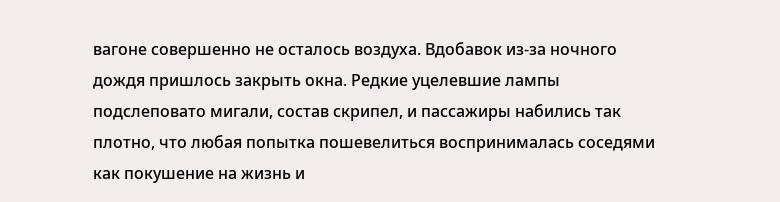вагоне совершенно не осталось воздуха. Вдобавок из-за ночного дождя пришлось закрыть окна. Редкие уцелевшие лампы подслеповато мигали, состав скрипел, и пассажиры набились так плотно, что любая попытка пошевелиться воспринималась соседями как покушение на жизнь и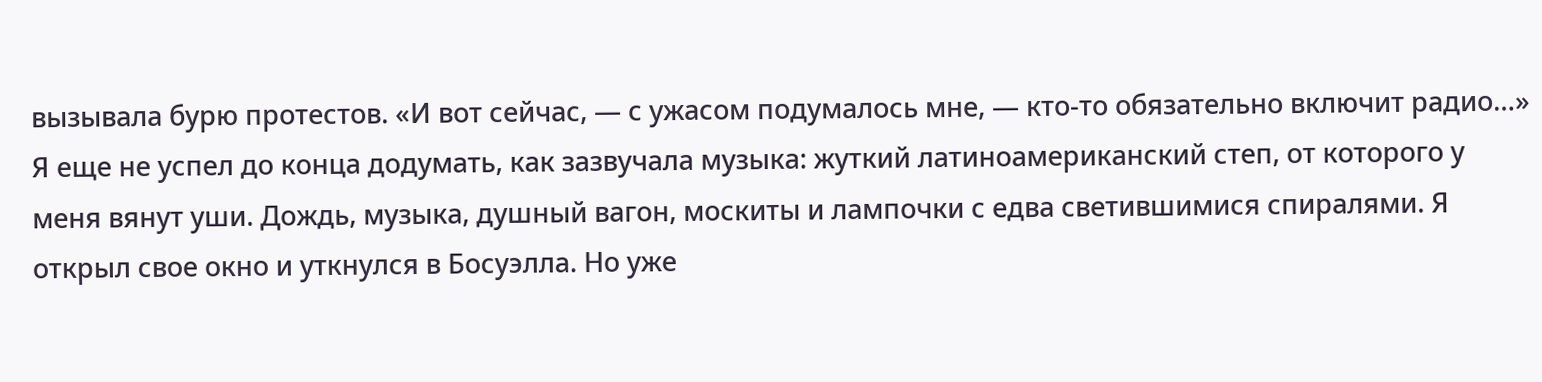вызывала бурю протестов. «И вот сейчас, — с ужасом подумалось мне, — кто-то обязательно включит радио…» Я еще не успел до конца додумать, как зазвучала музыка: жуткий латиноамериканский степ, от которого у меня вянут уши. Дождь, музыка, душный вагон, москиты и лампочки с едва светившимися спиралями. Я открыл свое окно и уткнулся в Босуэлла. Но уже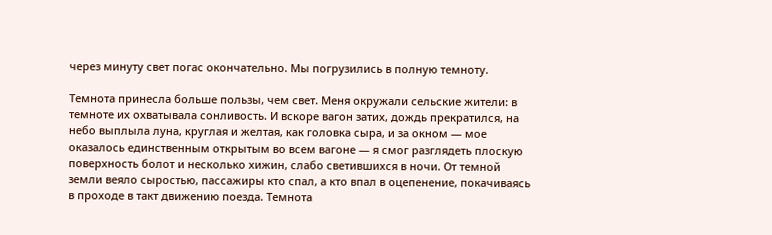через минуту свет погас окончательно. Мы погрузились в полную темноту.

Темнота принесла больше пользы, чем свет. Меня окружали сельские жители: в темноте их охватывала сонливость. И вскоре вагон затих, дождь прекратился, на небо выплыла луна, круглая и желтая, как головка сыра, и за окном — мое оказалось единственным открытым во всем вагоне — я смог разглядеть плоскую поверхность болот и несколько хижин, слабо светившихся в ночи. От темной земли веяло сыростью, пассажиры кто спал, а кто впал в оцепенение, покачиваясь в проходе в такт движению поезда. Темнота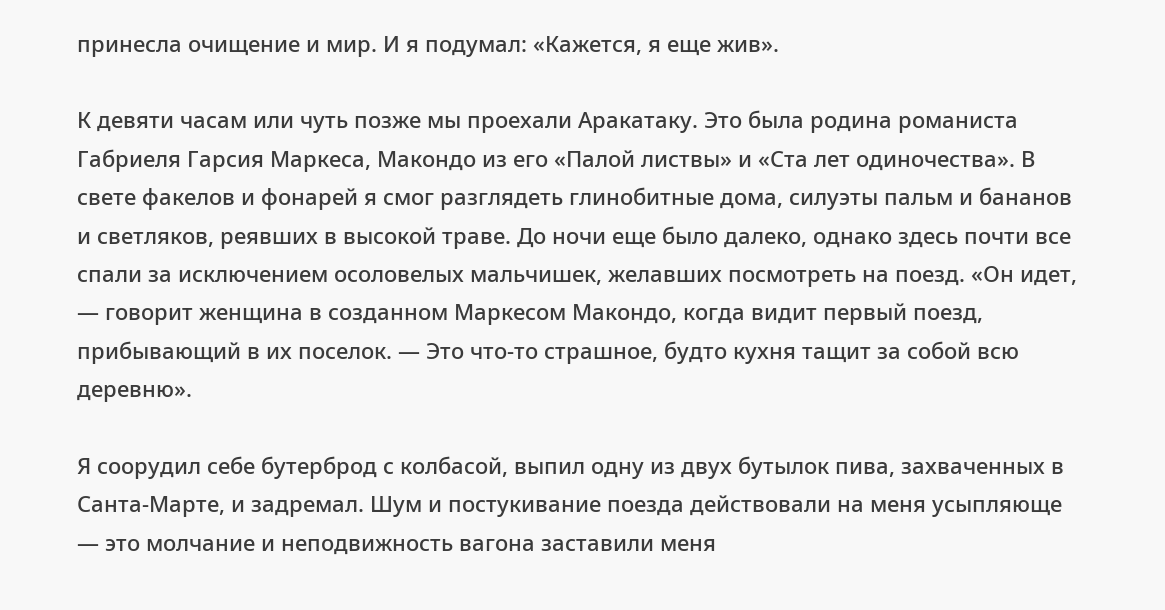принесла очищение и мир. И я подумал: «Кажется, я еще жив».

К девяти часам или чуть позже мы проехали Аракатаку. Это была родина романиста Габриеля Гарсия Маркеса, Макондо из его «Палой листвы» и «Ста лет одиночества». В свете факелов и фонарей я смог разглядеть глинобитные дома, силуэты пальм и бананов и светляков, реявших в высокой траве. До ночи еще было далеко, однако здесь почти все спали за исключением осоловелых мальчишек, желавших посмотреть на поезд. «Он идет, — говорит женщина в созданном Маркесом Макондо, когда видит первый поезд, прибывающий в их поселок. — Это что-то страшное, будто кухня тащит за собой всю деревню».

Я соорудил себе бутерброд с колбасой, выпил одну из двух бутылок пива, захваченных в Санта-Марте, и задремал. Шум и постукивание поезда действовали на меня усыпляюще — это молчание и неподвижность вагона заставили меня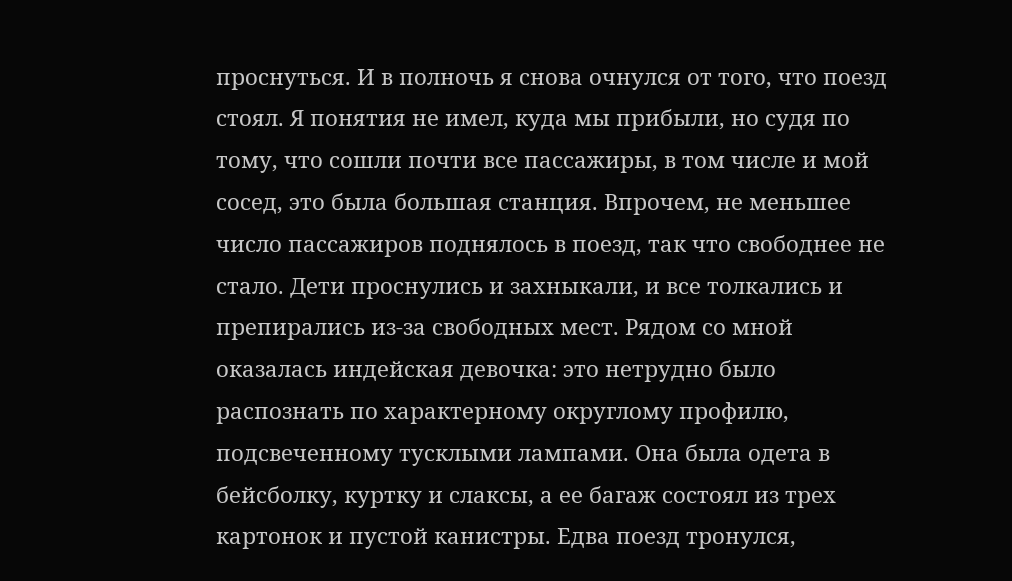проснуться. И в полночь я снова очнулся от того, что поезд стоял. Я понятия не имел, куда мы прибыли, но судя по тому, что сошли почти все пассажиры, в том числе и мой сосед, это была большая станция. Впрочем, не меньшее число пассажиров поднялось в поезд, так что свободнее не стало. Дети проснулись и захныкали, и все толкались и препирались из-за свободных мест. Рядом со мной оказалась индейская девочка: это нетрудно было распознать по характерному округлому профилю, подсвеченному тусклыми лампами. Она была одета в бейсболку, куртку и слаксы, а ее багаж состоял из трех картонок и пустой канистры. Едва поезд тронулся,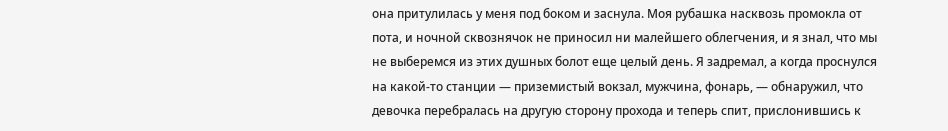она притулилась у меня под боком и заснула. Моя рубашка насквозь промокла от пота, и ночной сквознячок не приносил ни малейшего облегчения, и я знал, что мы не выберемся из этих душных болот еще целый день. Я задремал, а когда проснулся на какой-то станции — приземистый вокзал, мужчина, фонарь, — обнаружил, что девочка перебралась на другую сторону прохода и теперь спит, прислонившись к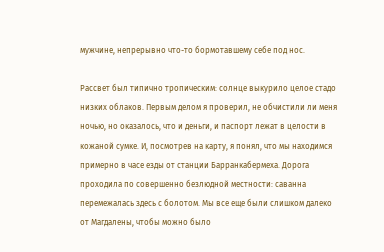мужчине, непрерывно что-то бормотавшему себе под нос.

Рассвет был типично тропическим: солнце выкурило целое стадо низких облаков. Первым делом я проверил, не обчистили ли меня ночью, но оказалось, что и деньги, и паспорт лежат в целости в кожаной сумке. И, посмотрев на карту, я понял, что мы находимся примерно в часе езды от станции Барранкабермеха. Дорога проходила по совершенно безлюдной местности: саванна перемежалась здесь с болотом. Мы все еще были слишком далеко от Магдалены, чтобы можно было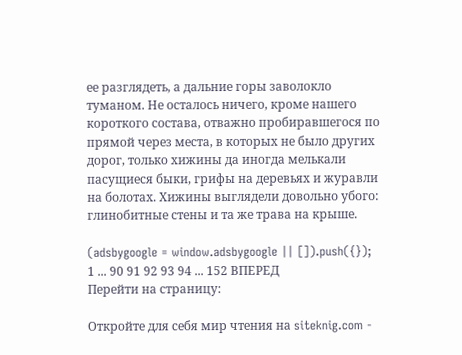ее разглядеть, а дальние горы заволокло туманом. Не осталось ничего, кроме нашего короткого состава, отважно пробиравшегося по прямой через места, в которых не было других дорог, только хижины да иногда мелькали пасущиеся быки, грифы на деревьях и журавли на болотах. Хижины выглядели довольно убого: глинобитные стены и та же трава на крыше.

(adsbygoogle = window.adsbygoogle || []).push({});
1 ... 90 91 92 93 94 ... 152 ВПЕРЕД
Перейти на страницу:

Откройте для себя мир чтения на siteknig.com -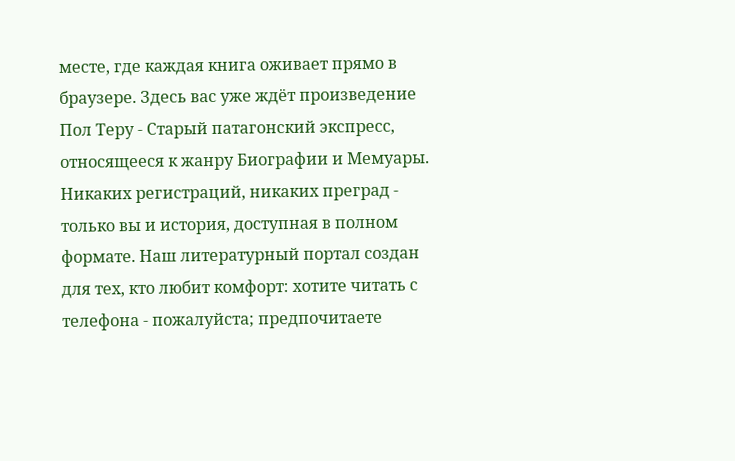месте, где каждая книга оживает прямо в браузере. Здесь вас уже ждёт произведение Пол Теру - Старый патагонский экспресс, относящееся к жанру Биографии и Мемуары. Никаких регистраций, никаких преград - только вы и история, доступная в полном формате. Наш литературный портал создан для тех, кто любит комфорт: хотите читать с телефона - пожалуйста; предпочитаете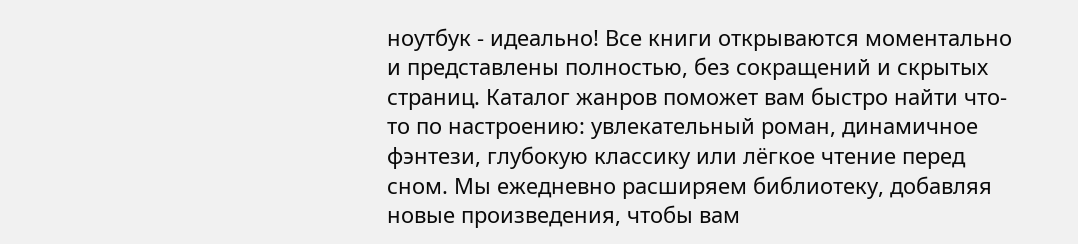ноутбук - идеально! Все книги открываются моментально и представлены полностью, без сокращений и скрытых страниц. Каталог жанров поможет вам быстро найти что-то по настроению: увлекательный роман, динамичное фэнтези, глубокую классику или лёгкое чтение перед сном. Мы ежедневно расширяем библиотеку, добавляя новые произведения, чтобы вам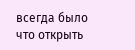всегда было что открыть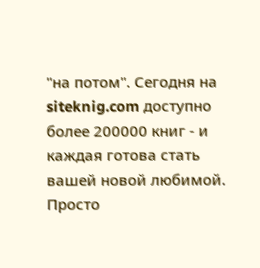"на потом". Сегодня на siteknig.com доступно более 200000 книг - и каждая готова стать вашей новой любимой. Просто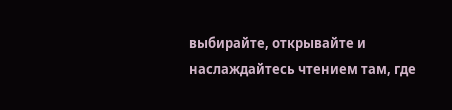выбирайте, открывайте и наслаждайтесь чтением там, где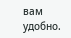вам удобно.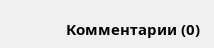Комментарии (0)